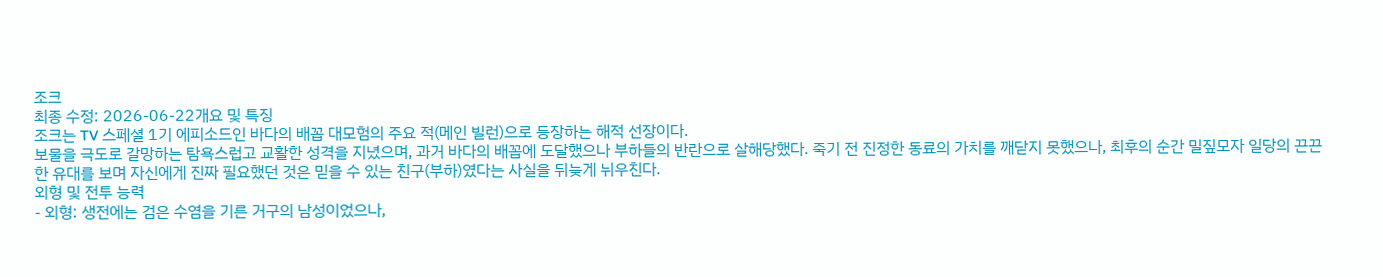조크
최종 수정: 2026-06-22개요 및 특징
조크는 TV 스페셜 1기 에피소드인 바다의 배꼽 대모험의 주요 적(메인 빌런)으로 등장하는 해적 선장이다.
보물을 극도로 갈망하는 탐욕스럽고 교활한 성격을 지녔으며, 과거 바다의 배꼽에 도달했으나 부하들의 반란으로 살해당했다. 죽기 전 진정한 동료의 가치를 깨닫지 못했으나, 최후의 순간 밀짚모자 일당의 끈끈한 유대를 보며 자신에게 진짜 필요했던 것은 믿을 수 있는 친구(부하)였다는 사실을 뒤늦게 뉘우친다.
외형 및 전투 능력
- 외형: 생전에는 검은 수염을 기른 거구의 남성이었으나,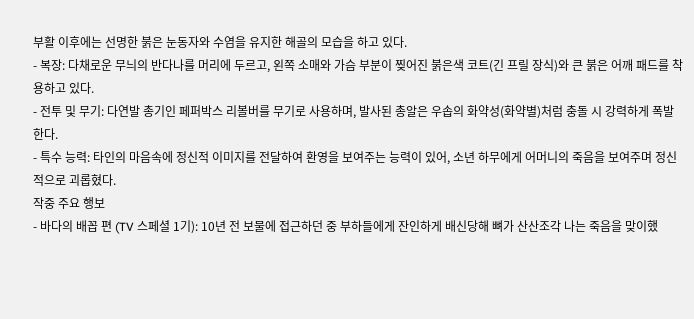부활 이후에는 선명한 붉은 눈동자와 수염을 유지한 해골의 모습을 하고 있다.
- 복장: 다채로운 무늬의 반다나를 머리에 두르고, 왼쪽 소매와 가슴 부분이 찢어진 붉은색 코트(긴 프릴 장식)와 큰 붉은 어깨 패드를 착용하고 있다.
- 전투 및 무기: 다연발 총기인 페퍼박스 리볼버를 무기로 사용하며, 발사된 총알은 우솝의 화약성(화약별)처럼 충돌 시 강력하게 폭발한다.
- 특수 능력: 타인의 마음속에 정신적 이미지를 전달하여 환영을 보여주는 능력이 있어, 소년 하무에게 어머니의 죽음을 보여주며 정신적으로 괴롭혔다.
작중 주요 행보
- 바다의 배꼽 편 (TV 스페셜 1기): 10년 전 보물에 접근하던 중 부하들에게 잔인하게 배신당해 뼈가 산산조각 나는 죽음을 맞이했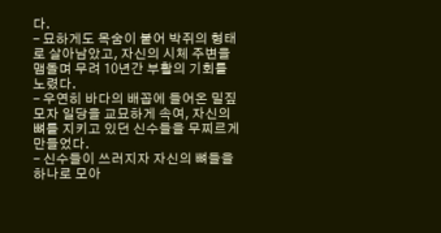다.
- 묘하게도 목숨이 붙어 박쥐의 형태로 살아남았고, 자신의 시체 주변을 맴돌며 무려 10년간 부활의 기회를 노렸다.
- 우연히 바다의 배꼽에 들어온 밀짚모자 일당을 교묘하게 속여, 자신의 뼈를 지키고 있던 신수들을 무찌르게 만들었다.
- 신수들이 쓰러지자 자신의 뼈들을 하나로 모아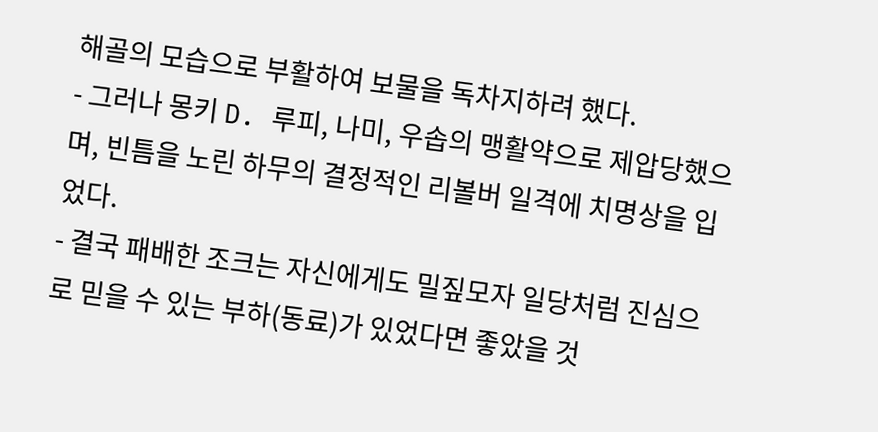해골의 모습으로 부활하여 보물을 독차지하려 했다.
- 그러나 몽키 D. 루피, 나미, 우솝의 맹활약으로 제압당했으며, 빈틈을 노린 하무의 결정적인 리볼버 일격에 치명상을 입었다.
- 결국 패배한 조크는 자신에게도 밀짚모자 일당처럼 진심으로 믿을 수 있는 부하(동료)가 있었다면 좋았을 것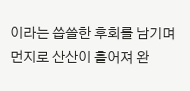이라는 씁쓸한 후회를 남기며 먼지로 산산이 흩어져 완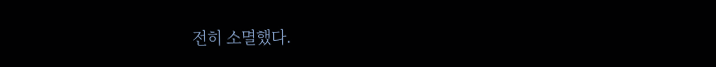전히 소멸했다.